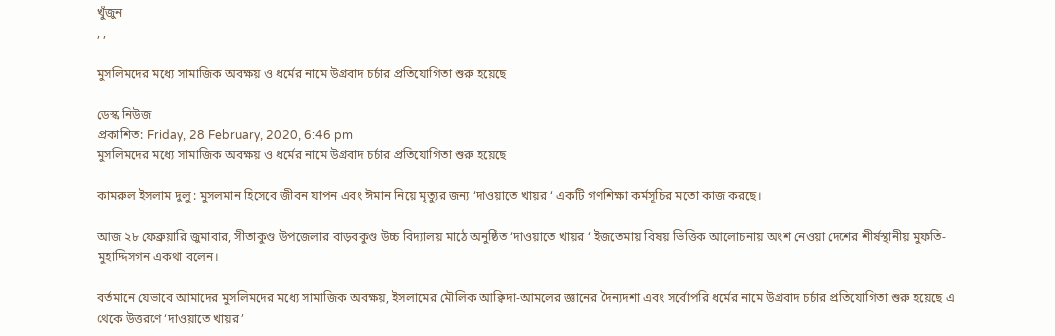খুঁজুন
, ,

মুসলিমদের মধ্যে সামাজিক অবক্ষয় ও ধর্মের নামে উগ্রবাদ চর্চার প্রতিযোগিতা শুরু হয়েছে

ডেস্ক নিউজ
প্রকাশিত: Friday, 28 February, 2020, 6:46 pm
মুসলিমদের মধ্যে সামাজিক অবক্ষয় ও ধর্মের নামে উগ্রবাদ চর্চার প্রতিযোগিতা শুরু হয়েছে

কামরুল ইসলাম দুলু : মুসলমান হিসেবে জীবন যাপন এবং ঈমান নিয়ে মৃত্যুর জন্য ‘দাওয়াতে খায়র ‘ একটি গণশিক্ষা কর্মসূচির মতো কাজ করছে।

আজ ২৮ ফেব্রুয়ারি জুমাবার, সীতাকুণ্ড উপজেলার বাড়বকুণ্ড উচ্চ বিদ্যালয় মাঠে অনুষ্ঠিত ‘দাওয়াতে খায়র ‘ ইজতেমায় বিষয় ভিত্তিক আলোচনায় অংশ নেওয়া দেশের শীর্ষস্থানীয় মুফতি-মুহাদ্দিসগন একথা বলেন।

বর্তমানে যেভাবে আমাদের মুসলিমদের মধ্যে সামাজিক অবক্ষয়, ইসলামের মৌলিক আক্বিদা-আমলের জ্ঞানের দৈন্যদশা এবং সর্বোপরি ধর্মের নামে উগ্রবাদ চর্চার প্রতিযোগিতা শুরু হয়েছে এ থেকে উত্তরণে ‘দাওয়াতে খায়র’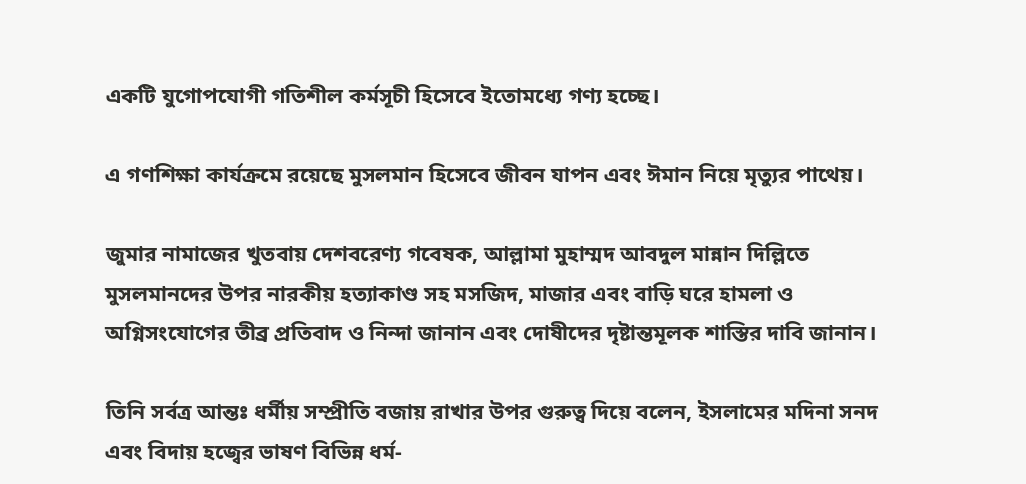একটি যুগোপযোগী গতিশীল কর্মসূচী হিসেবে ইতোমধ্যে গণ্য হচ্ছে।

এ গণশিক্ষা কার্যক্রমে রয়েছে মুসলমান হিসেবে জীবন যাপন এবং ঈমান নিয়ে মৃত্যুর পাথেয়।

জুমার নামাজের খুতবায় দেশবরেণ্য গবেষক, আল্লামা মুহাম্মদ আবদুল মান্নান দিল্লিতে মুসলমানদের উপর নারকীয় হত্যাকাণ্ড সহ মসজিদ, মাজার এবং বাড়ি ঘরে হামলা ও অগ্নিসংযোগের তীব্র প্রতিবাদ ও নিন্দা জানান এবং দোষীদের দৃষ্টান্তমূলক শাস্তির দাবি জানান।

তিনি সর্বত্র আন্তঃ ধর্মীয় সম্প্রীতি বজায় রাখার উপর গুরুত্ব দিয়ে বলেন, ইসলামের মদিনা সনদ এবং বিদায় হজ্বের ভাষণ বিভিন্ন ধর্ম-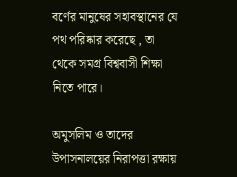বর্ণের মানুষের সহাবস্থানের যে পথ পরিষ্কার করেছে , তা থেকে সমগ্র বিশ্ববাসী শিক্ষা নিতে পারে।

অমুসলিম ও তাদের উপাসনালয়ের নিরাপত্তা রক্ষায়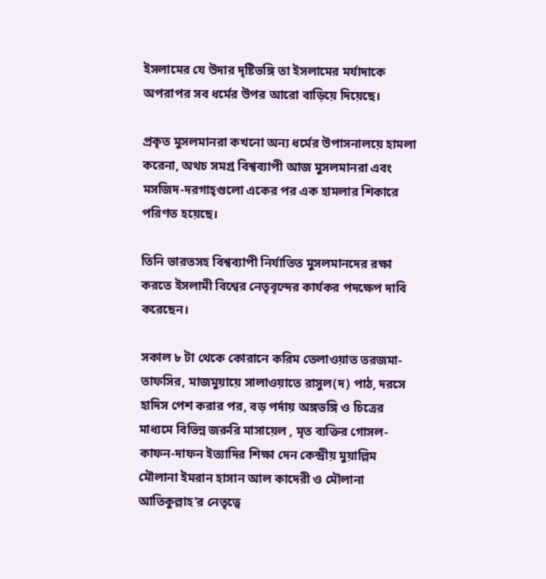ইসলামের যে উদার দৃষ্টিভঙ্গি তা ইসলামের মর্যাদাকে অপরাপর সব ধর্মের উপর আরো বাড়িয়ে দিয়েছে।

প্রকৃত মুসলমানরা কখনো অন্য ধর্মের উপাসনালয়ে হামলা করেনা, অথচ সমগ্র বিশ্বব্যাপী আজ মুসলমানরা এবং মসজিদ-দরগাহ্গুলো একের পর এক হামলার শিকারে পরিণত হয়েছে।

তিনি ভারতসহ বিশ্বব্যাপী নির্যাতিত মুসলমানদের রক্ষা করতে ইসলামী বিশ্বের নেতৃবৃন্দের কার্যকর পদক্ষেপ দাবি করেছেন।

সকাল ৮ টা থেকে কোরানে করিম তেলাওয়াত তরজমা-তাফসির, মাজমুয়ায়ে সালাওয়াতে রাসুল(দ) পাঠ, দরসে হাদিস পেশ করার পর, বড় পর্দায় অঙ্গভঙ্গি ও চিত্রের মাধ্যমে বিভিন্ন জরুরি মাসায়েল , মৃত ব্যক্তির গোসল- কাফন-দাফন ইত্যাদির শিক্ষা দেন কেন্দ্রীয় মুয়াল্লিম মৌলানা ইমরান হাসান আল কাদেরী ও মৌলানা আতিকুল্লাহ’র নেতৃত্বে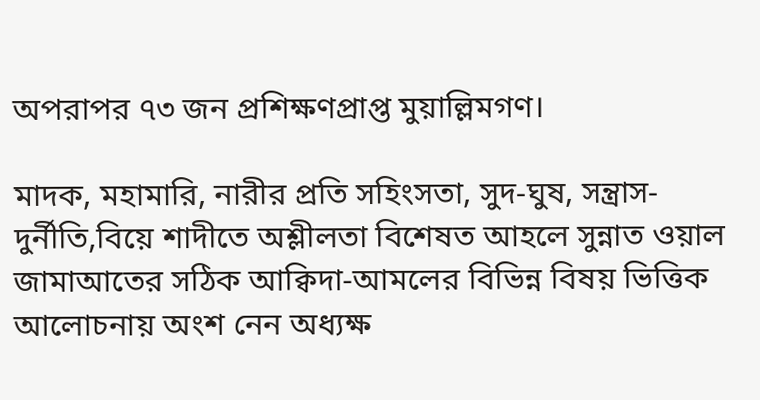অপরাপর ৭৩ জন প্রশিক্ষণপ্রাপ্ত মুয়াল্লিমগণ।

মাদক, মহামারি, নারীর প্রতি সহিংসতা, সুদ-ঘুষ, সন্ত্রাস-দুর্নীতি,বিয়ে শাদীতে অশ্লীলতা বিশেষত আহলে সুন্নাত ওয়াল জামাআতের সঠিক আক্বিদা-আমলের বিভিন্ন বিষয় ভিত্তিক আলোচনায় অংশ নেন অধ্যক্ষ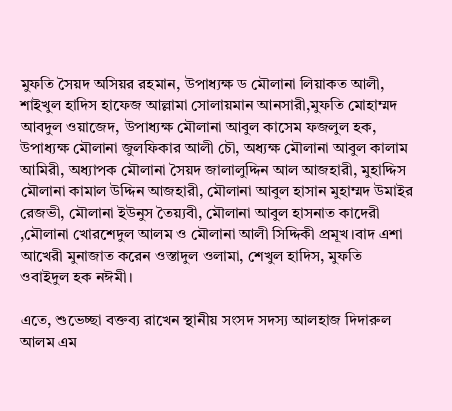মুফতি সৈয়দ অসিয়র রহমান, উপাধ্যক্ষ ড মৌলানা লিয়াকত আলী, শাইখুল হাদিস হাফেজ আল্লামা সোলায়মান আনসারী,মুফতি মোহাম্মদ আবদুল ওয়াজেদ, উপাধ্যক্ষ মৌলানা আবুল কাসেম ফজলুল হক, উপাধ্যক্ষ মৌলানা জুলফিকার আলী চৌ, অধ্যক্ষ মৌলানা আবুল কালাম আমিরী, অধ্যাপক মৌলানা সৈয়দ জালালুদ্দিন আল আজহারী, মুহাদ্দিস মৌলানা কামাল উদ্দিন আজহারী, মৌলানা আবুল হাসান মুহাম্মদ উমাইর রেজভী, মৌলানা ইউনুস তৈয়্যবী, মৌলানা আবুল হাসনাত কাদেরী ,মৌলানা খোরশেদুল আলম ও মৌলানা আলী সিদ্দিকী প্রমূখ।বাদ এশা আখেরী মুনাজাত করেন ওস্তাদুল ওলামা, শেখুল হাদিস, মুফতি ওবাইদুল হক নঈমী।

এতে, শুভেচ্ছা বক্তব্য রাখেন স্থানীয় সংসদ সদস্য আলহাজ দিদারুল আলম এম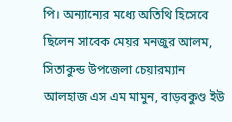পি। অন্যান্যের মধ্যে অতিথি হিসেবে ছিলেন সাবেক মেয়র মনজুর আলম, সিতাকুন্ড উপজেলা চেয়ারম্যান আলহাজ এস এম মামুন, বাড়বকুণ্ড ইউ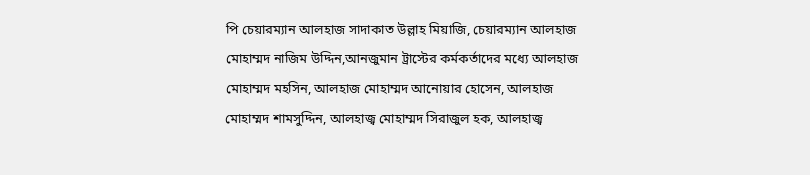পি চেয়ারম্যান আলহাজ সাদাকাত উল্লাহ মিয়াজি, চেয়ারম্যান আলহাজ মোহাম্মদ নাজিম উদ্দিন,আনজুমান ট্রাস্টের কর্মকর্তাদের মধ্যে আলহাজ মোহাম্মদ মহসিন, আলহাজ মোহাম্মদ আনোয়ার হোসেন, আলহাজ মোহাম্মদ শামসুদ্দিন, আলহাজ্ব মোহাম্মদ সিরাজুল হক, আলহাজ্ব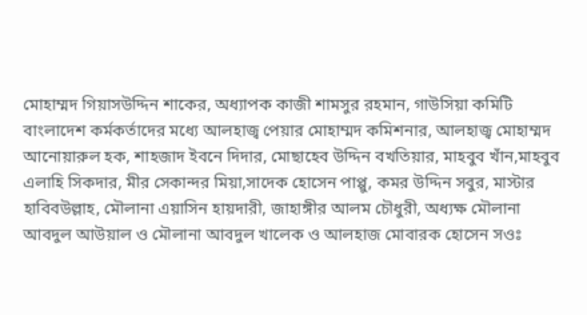মোহাম্মদ গিয়াসউদ্দিন শাকের, অধ্যাপক কাজী শামসুর রহমান, গাউসিয়া কমিটি বাংলাদেশ কর্মকর্তাদের মধ্যে আলহাজ্ব পেয়ার মোহাম্মদ কমিশনার, আলহাজ্ব মোহাম্মদ আনোয়ারুল হক, শাহজাদ ইবনে দিদার, মোছাহেব উদ্দিন বখতিয়ার, মাহবুব খাঁন,মাহবুব এলাহি সিকদার, মীর সেকান্দর মিয়া,সাদেক হোসেন পাপ্পু, কমর উদ্দিন সবুর, মাস্টার হাবিবউল্লাহ, মৌলানা এয়াসিন হায়দারী, জাহাঙ্গীর আলম চৌধুরী, অধ্যক্ষ মৌলানা আবদুল আউয়াল ও মৌলানা আবদুল খালেক ও আলহাজ মোবারক হোসেন সওঃ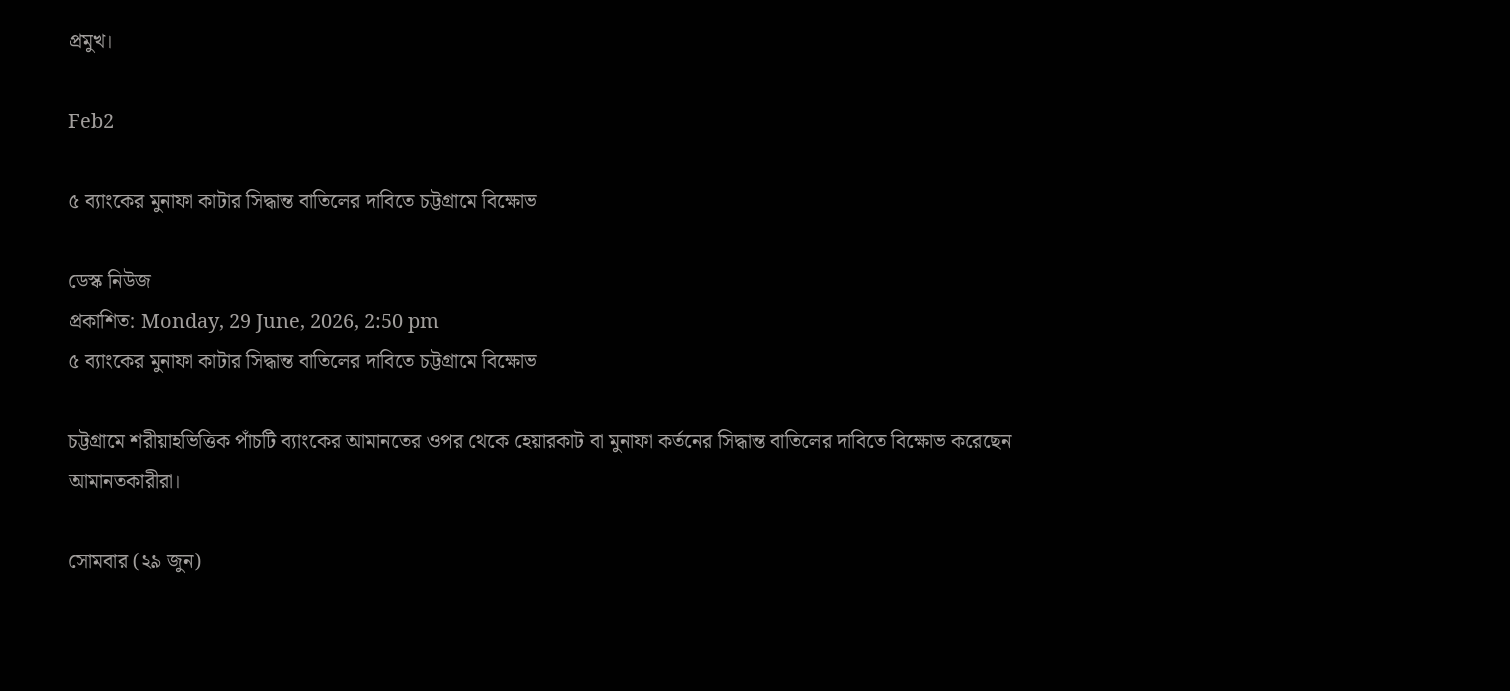প্রমুখ।

Feb2

৫ ব্যাংকের মুনাফা কাটার সিদ্ধান্ত বাতিলের দাবিতে চট্টগ্রামে বিক্ষোভ

ডেস্ক নিউজ
প্রকাশিত: Monday, 29 June, 2026, 2:50 pm
৫ ব্যাংকের মুনাফা কাটার সিদ্ধান্ত বাতিলের দাবিতে চট্টগ্রামে বিক্ষোভ

চট্টগ্রামে শরীয়াহভিত্তিক পাঁচটি ব্যাংকের আমানতের ওপর থেকে হেয়ারকাট বা মুনাফা কর্তনের সিদ্ধান্ত বাতিলের দাবিতে বিক্ষোভ করেছেন আমানতকারীরা।

সোমবার (২৯ জুন)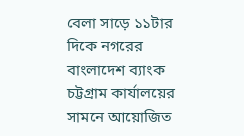বেলা সাড়ে ১১টার দিকে নগরের বাংলাদেশ ব্যাংক চট্টগ্রাম কার্যালয়ের সামনে আয়োজিত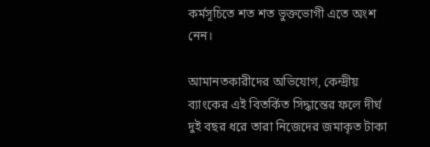কর্মসূচিতে শত শত ভুক্তভোগী এতে অংশ নেন।

আমানতকারীদের অভিযোগ, কেন্দ্রীয় ব্যাংকের এই বিতর্কিত সিদ্ধান্তের ফলে দীর্ঘ দুই বছর ধরে তারা নিজেদের জমাকৃত টাকা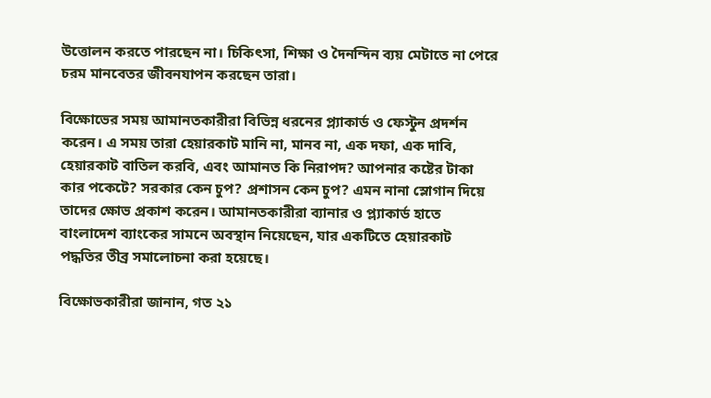উত্তোলন করতে পারছেন না। চিকিৎসা, শিক্ষা ও দৈনন্দিন ব্যয় মেটাতে না পেরে চরম মানবেতর জীবনযাপন করছেন তারা।

বিক্ষোভের সময় আমানতকারীরা বিভিন্ন ধরনের প্ল্যাকার্ড ও ফেস্টুন প্রদর্শন করেন। এ সময় তারা হেয়ারকাট মানি না, মানব না, এক দফা, এক দাবি, হেয়ারকাট বাতিল করবি, এবং আমানত কি নিরাপদ? আপনার কষ্টের টাকা কার পকেটে? সরকার কেন চুপ? প্রশাসন কেন চুপ? এমন নানা স্লোগান দিয়ে তাদের ক্ষোভ প্রকাশ করেন। আমানতকারীরা ব্যানার ও প্ল্যাকার্ড হাতে বাংলাদেশ ব্যাংকের সামনে অবস্থান নিয়েছেন, যার একটিতে হেয়ারকাট পদ্ধতির তীব্র সমালোচনা করা হয়েছে।

বিক্ষোভকারীরা জানান, গত ২১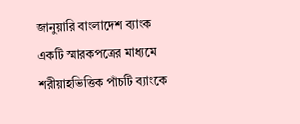জানুয়ারি বাংলাদেশ ব্যাংক একটি স্মারকপত্রের মাধ্যমে শরীয়াহভিত্তিক পাঁচটি ব্যাংকে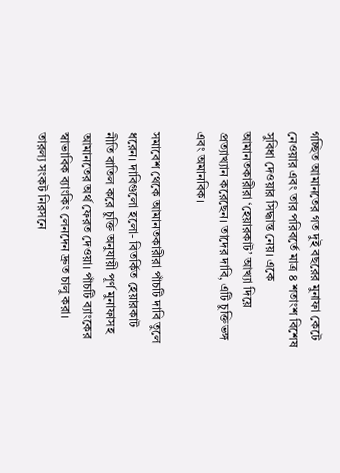গচ্ছিত আমানতের গত দুই বছরের মুনাফা কেটে নেওয়ার এবং তার পরিবর্তে মাত্র ৪ শতাংশ বিশেষ সুবিধা দেওয়ার সিদ্ধান্ত নেয়। একে আমানতকারীরা ‘হেয়ারকাট’ আখ্যা দিয়ে প্রত্যাখ্যান করেছেন। তাদের দাবি, এটি চুক্তিভঙ্গ এবং অমানবিক।

সমাবেশ থেকে আমানতকারীরা পাঁচটি দাবি তুলে ধরেন। দাবিগুলো হলো- বিতর্কিত হেয়ারকাট নীতি বাতিল করে চুক্তি অনুযায়ী পূর্ণ মুনাফাসহ আমানতের অর্থ ফেরত দেওয়া। পাঁচটি ব্যাংকের স্বাভাবিক ব্যাংকিং লেনদেন দ্রুত চালু করা। তারল্য সংকট নিরসনে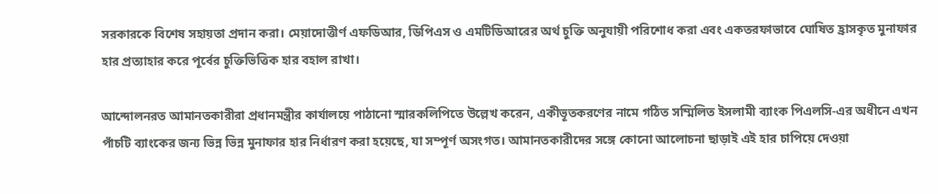সরকারকে বিশেষ সহায়তা প্রদান করা। মেয়াদোত্তীর্ণ এফডিআর, ডিপিএস ও এমটিডিআরের অর্থ চুক্তি অনুযায়ী পরিশোধ করা এবং একতরফাভাবে ঘোষিত হ্রাসকৃত মুনাফার হার প্রত্যাহার করে পূর্বের চুক্তিভিত্তিক হার বহাল রাখা।

আন্দোলনরত আমানতকারীরা প্রধানমন্ত্রীর কার্যালয়ে পাঠানো স্মারকলিপিতে উল্লেখ করেন, একীভূতকরণের নামে গঠিত সম্মিলিত ইসলামী ব্যাংক পিএলসি-এর অধীনে এখন পাঁচটি ব্যাংকের জন্য ভিন্ন ভিন্ন মুনাফার হার নির্ধারণ করা হয়েছে, যা সম্পূর্ণ অসংগত। আমানতকারীদের সঙ্গে কোনো আলোচনা ছাড়াই এই হার চাপিয়ে দেওয়া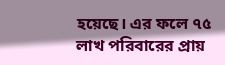হয়েছে। এর ফলে ৭৫ লাখ পরিবারের প্রায়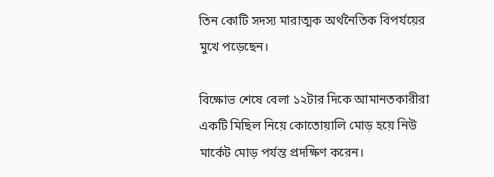তিন কোটি সদস্য মারাত্মক অর্থনৈতিক বিপর্যয়ের মুখে পড়েছেন।

বিক্ষোভ শেষে বেলা ১২টার দিকে আমানতকারীরা একটি মিছিল নিয়ে কোতোয়ালি মোড় হয়ে নিউ মার্কেট মোড় পর্যন্ত প্রদক্ষিণ করেন।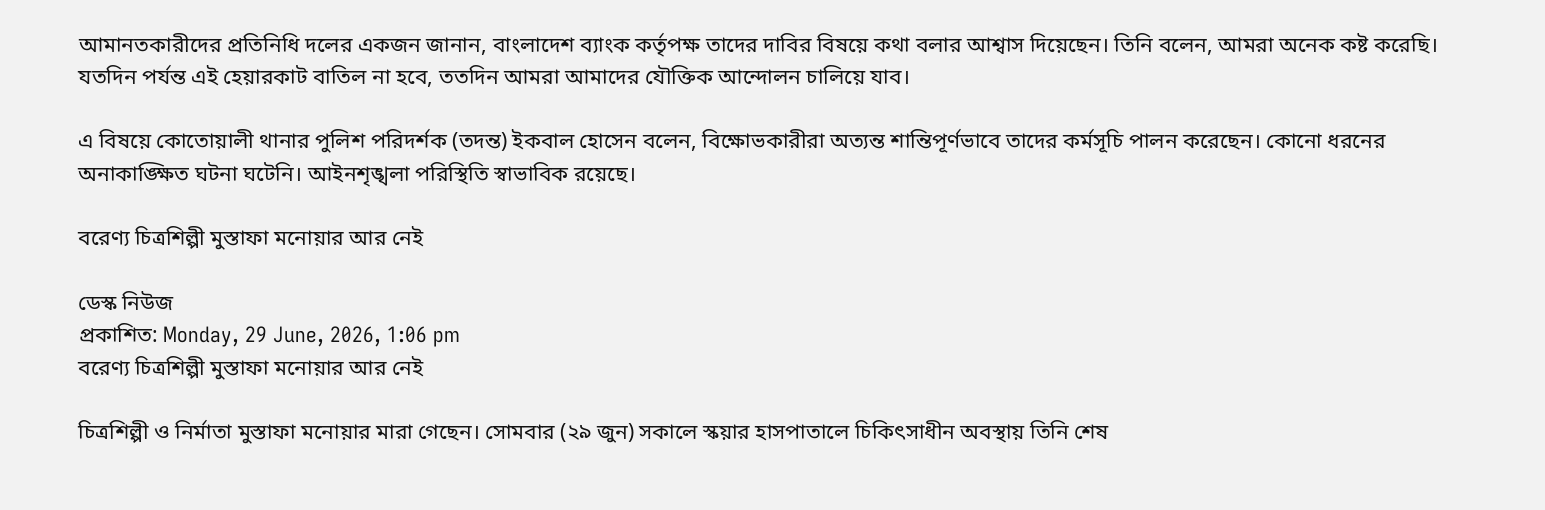আমানতকারীদের প্রতিনিধি দলের একজন জানান, বাংলাদেশ ব্যাংক কর্তৃপক্ষ তাদের দাবির বিষয়ে কথা বলার আশ্বাস দিয়েছেন। তিনি বলেন, আমরা অনেক কষ্ট করেছি। যতদিন পর্যন্ত এই হেয়ারকাট বাতিল না হবে, ততদিন আমরা আমাদের যৌক্তিক আন্দোলন চালিয়ে যাব।

এ বিষয়ে কোতোয়ালী থানার পুলিশ পরিদর্শক (তদন্ত) ইকবাল হোসেন বলেন, বিক্ষোভকারীরা অত্যন্ত শান্তিপূর্ণভাবে তাদের কর্মসূচি পালন করেছেন। কোনো ধরনের অনাকাঙ্ক্ষিত ঘটনা ঘটেনি। আইনশৃঙ্খলা পরিস্থিতি স্বাভাবিক রয়েছে।

বরেণ্য চিত্রশিল্পী মুস্তাফা মনোয়ার আর নেই

ডেস্ক নিউজ
প্রকাশিত: Monday, 29 June, 2026, 1:06 pm
বরেণ্য চিত্রশিল্পী মুস্তাফা মনোয়ার আর নেই

চিত্রশিল্পী ও নির্মাতা মুস্তাফা মনোয়ার মারা গেছেন। সোমবার (২৯ জুন) সকালে স্কয়ার হাসপাতালে চিকিৎসাধীন অবস্থায় তিনি শেষ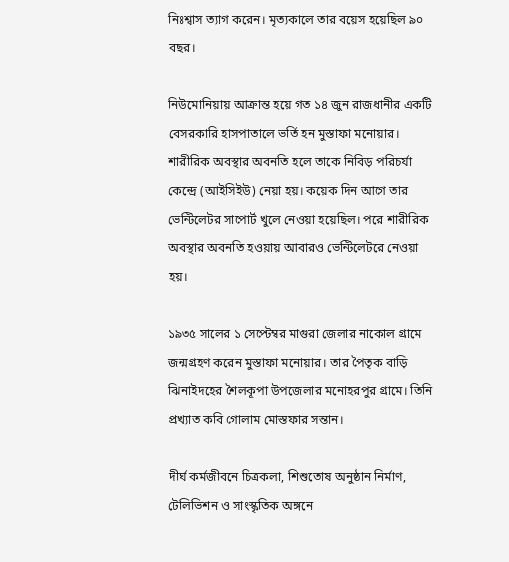নিঃশ্বাস ত্যাগ করেন। মৃত্যকালে তার বয়েস হয়েছিল ৯০ বছর।

নিউমোনিয়ায় আক্রান্ত হয়ে গত ১৪ জুন রাজধানীর একটি বেসরকারি হাসপাতালে ভর্তি হন মুস্তাফা মনোয়ার। শারীরিক অবস্থার অবনতি হলে তাকে নিবিড় পরিচর্যা কেন্দ্রে (আইসিইউ) নেয়া হয়। কয়েক দিন আগে তার ভেন্টিলেটর সাপোর্ট খুলে নেওয়া হয়েছিল। পরে শারীরিক অবস্থার অবনতি হওয়ায় আবারও ভেন্টিলেটরে নেওয়া হয়।

১৯৩৫ সালের ১ সেপ্টেম্বর মাগুরা জেলার নাকোল গ্রামে জন্মগ্রহণ করেন মুস্তাফা মনোয়ার। তার পৈতৃক বাড়ি ঝিনাইদহের শৈলকূপা উপজেলার মনোহরপুর গ্রামে। তিনি প্রখ্যাত কবি গোলাম মোস্তফার সন্তান।

দীর্ঘ কর্মজীবনে চিত্রকলা, শিশুতোষ অনুষ্ঠান নির্মাণ, টেলিভিশন ও সাংস্কৃতিক অঙ্গনে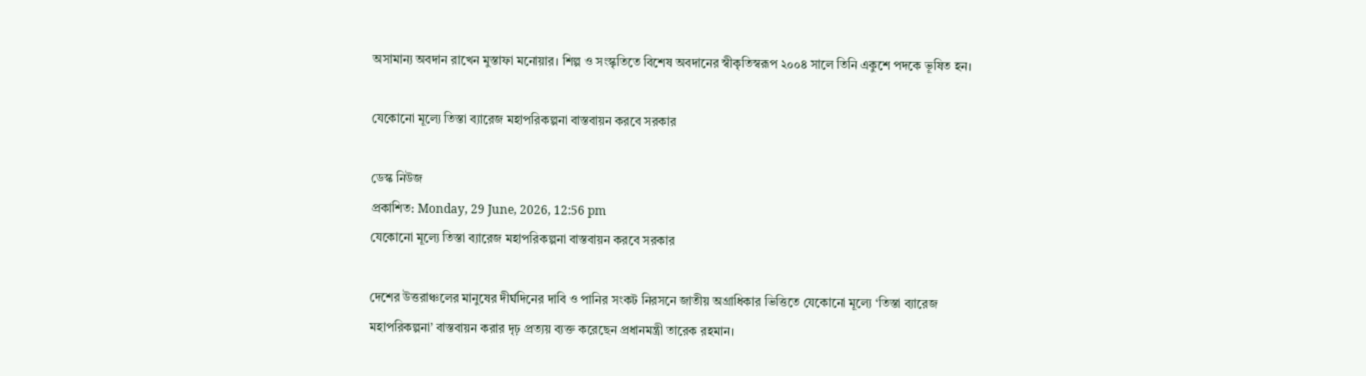অসামান্য অবদান রাখেন মুস্তাফা মনোয়ার। শিল্প ও সংস্কৃতিতে বিশেষ অবদানের স্বীকৃতিস্বরূপ ২০০৪ সালে তিনি একুশে পদকে ভূষিত হন।

যেকোনো মূল্যে তিস্তা ব্যারেজ মহাপরিকল্পনা বাস্তবায়ন করবে সরকার

ডেস্ক নিউজ
প্রকাশিত: Monday, 29 June, 2026, 12:56 pm
যেকোনো মূল্যে তিস্তা ব্যারেজ মহাপরিকল্পনা বাস্তবায়ন করবে সরকার

দেশের উত্তরাঞ্চলের মানুষের দীর্ঘদিনের দাবি ও পানির সংকট নিরসনে জাতীয় অগ্রাধিকার ভিত্তিতে যেকোনো মূল্যে ‘তিস্তা ব্যারেজ মহাপরিকল্পনা’ বাস্তবায়ন করার দৃঢ় প্রত্যয় ব্যক্ত করেছেন প্রধানমন্ত্রী তারেক রহমান।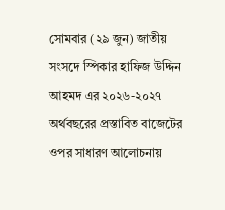সোমবার (২৯ জুন) জাতীয় সংসদে স্পিকার হাফিজ উদ্দিন আহমদ এর ২০২৬-২০২৭ অর্থবছরের প্রস্তাবিত বাজেটের ওপর সাধারণ আলোচনায়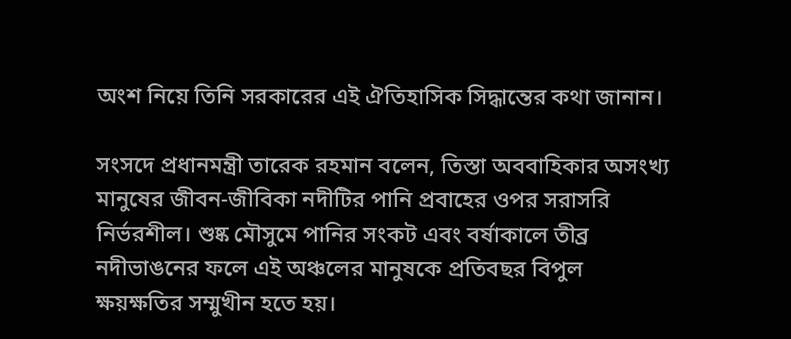অংশ নিয়ে তিনি সরকারের এই ঐতিহাসিক সিদ্ধান্তের কথা জানান।

সংসদে প্রধানমন্ত্রী তারেক রহমান বলেন, তিস্তা অববাহিকার অসংখ্য মানুষের জীবন-জীবিকা নদীটির পানি প্রবাহের ওপর সরাসরি নির্ভরশীল। শুষ্ক মৌসুমে পানির সংকট এবং বর্ষাকালে তীব্র নদীভাঙনের ফলে এই অঞ্চলের মানুষকে প্রতিবছর বিপুল ক্ষয়ক্ষতির সম্মুখীন হতে হয়।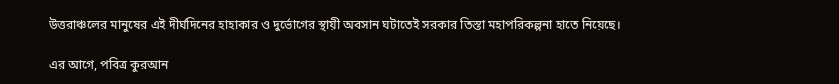উত্তরাঞ্চলের মানুষের এই দীর্ঘদিনের হাহাকার ও দুর্ভোগের স্থায়ী অবসান ঘটাতেই সরকার তিস্তা মহাপরিকল্পনা হাতে নিয়েছে।

এর আগে, পবিত্র কুরআন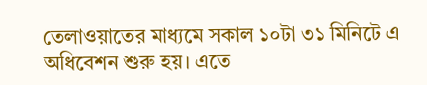তেলাওয়াতের মাধ্যমে সকাল ১০টা ৩১ মিনিটে এ অধিবেশন শুরু হয়। এতে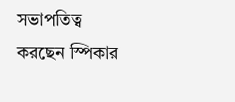সভাপতিত্ব করছেন স্পিকার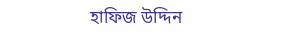হাফিজ উদ্দিন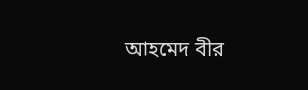আহমেদ বীর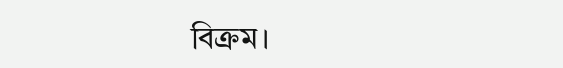বিক্রম।